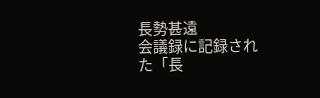長勢甚遠
会議録に記録された「長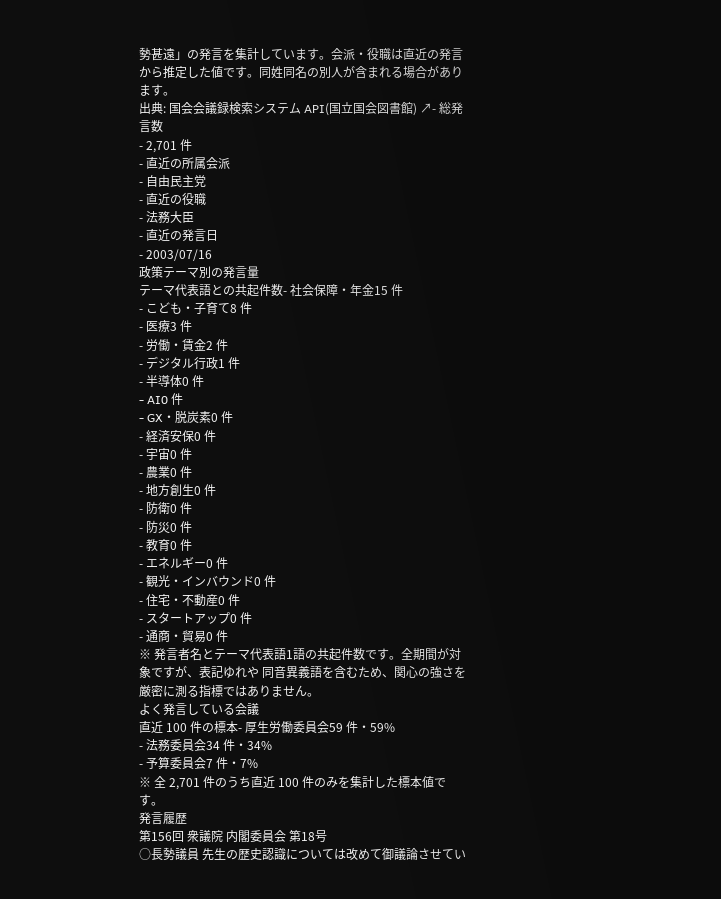勢甚遠」の発言を集計しています。会派・役職は直近の発言から推定した値です。同姓同名の別人が含まれる場合があります。
出典: 国会会議録検索システム API(国立国会図書館) ↗- 総発言数
- 2,701 件
- 直近の所属会派
- 自由民主党
- 直近の役職
- 法務大臣
- 直近の発言日
- 2003/07/16
政策テーマ別の発言量
テーマ代表語との共起件数- 社会保障・年金15 件
- こども・子育て8 件
- 医療3 件
- 労働・賃金2 件
- デジタル行政1 件
- 半導体0 件
- AI0 件
- GX・脱炭素0 件
- 経済安保0 件
- 宇宙0 件
- 農業0 件
- 地方創生0 件
- 防衛0 件
- 防災0 件
- 教育0 件
- エネルギー0 件
- 観光・インバウンド0 件
- 住宅・不動産0 件
- スタートアップ0 件
- 通商・貿易0 件
※ 発言者名とテーマ代表語1語の共起件数です。全期間が対象ですが、表記ゆれや 同音異義語を含むため、関心の強さを厳密に測る指標ではありません。
よく発言している会議
直近 100 件の標本- 厚生労働委員会59 件・59%
- 法務委員会34 件・34%
- 予算委員会7 件・7%
※ 全 2,701 件のうち直近 100 件のみを集計した標本値です。
発言履歴
第156回 衆議院 内閣委員会 第18号
○長勢議員 先生の歴史認識については改めて御議論させてい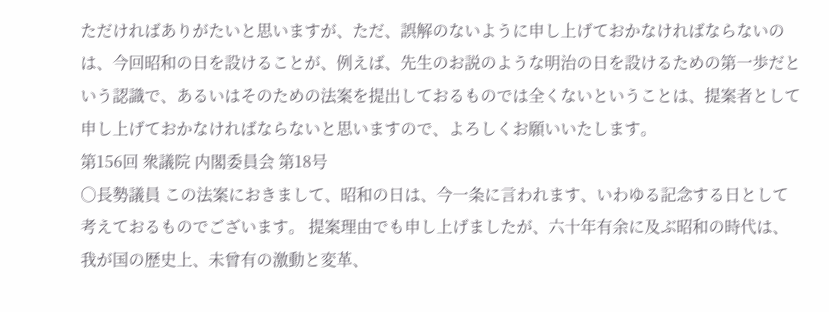ただければありがたいと思いますが、ただ、誤解のないように申し上げておかなければならないのは、今回昭和の日を設けることが、例えば、先生のお説のような明治の日を設けるための第一歩だという認識で、あるいはそのための法案を提出しておるものでは全くないということは、提案者として申し上げておかなければならないと思いますので、よろしくお願いいたします。
第156回 衆議院 内閣委員会 第18号
○長勢議員 この法案におきまして、昭和の日は、今一条に言われます、いわゆる記念する日として考えておるものでございます。 提案理由でも申し上げましたが、六十年有余に及ぶ昭和の時代は、我が国の歴史上、未曾有の激動と変革、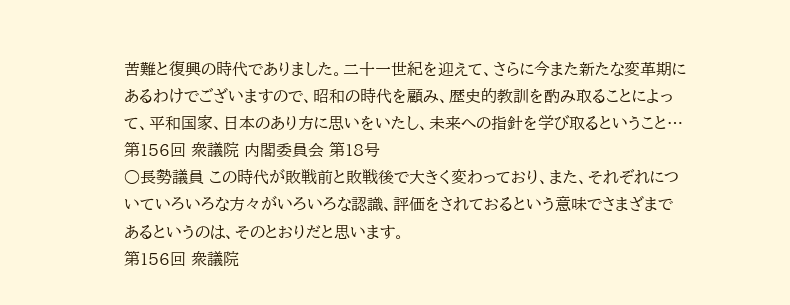苦難と復興の時代でありました。二十一世紀を迎えて、さらに今また新たな変革期にあるわけでございますので、昭和の時代を顧み、歴史的教訓を酌み取ることによって、平和国家、日本のあり方に思いをいたし、未来への指針を学び取るということ…
第156回 衆議院 内閣委員会 第18号
○長勢議員 この時代が敗戦前と敗戦後で大きく変わっており、また、それぞれについていろいろな方々がいろいろな認識、評価をされておるという意味でさまざまであるというのは、そのとおりだと思います。
第156回 衆議院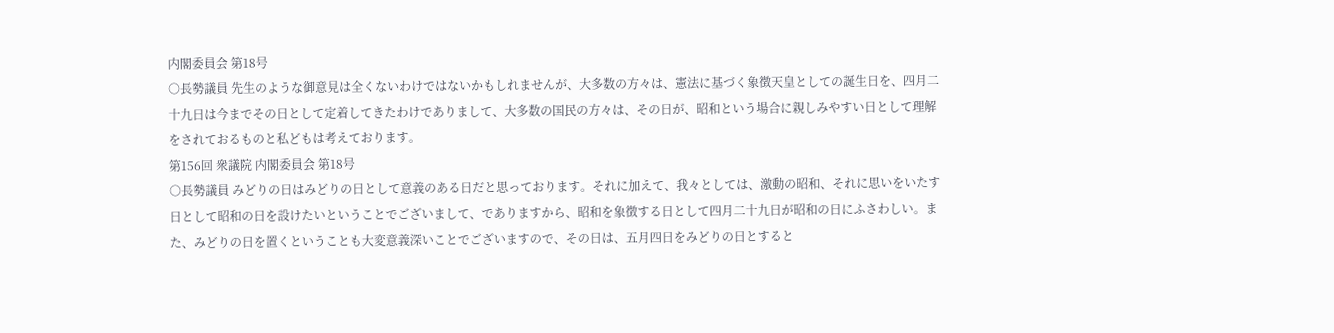内閣委員会 第18号
○長勢議員 先生のような御意見は全くないわけではないかもしれませんが、大多数の方々は、憲法に基づく象徴天皇としての誕生日を、四月二十九日は今までその日として定着してきたわけでありまして、大多数の国民の方々は、その日が、昭和という場合に親しみやすい日として理解をされておるものと私どもは考えております。
第156回 衆議院 内閣委員会 第18号
○長勢議員 みどりの日はみどりの日として意義のある日だと思っております。それに加えて、我々としては、激動の昭和、それに思いをいたす日として昭和の日を設けたいということでございまして、でありますから、昭和を象徴する日として四月二十九日が昭和の日にふさわしい。また、みどりの日を置くということも大変意義深いことでございますので、その日は、五月四日をみどりの日とすると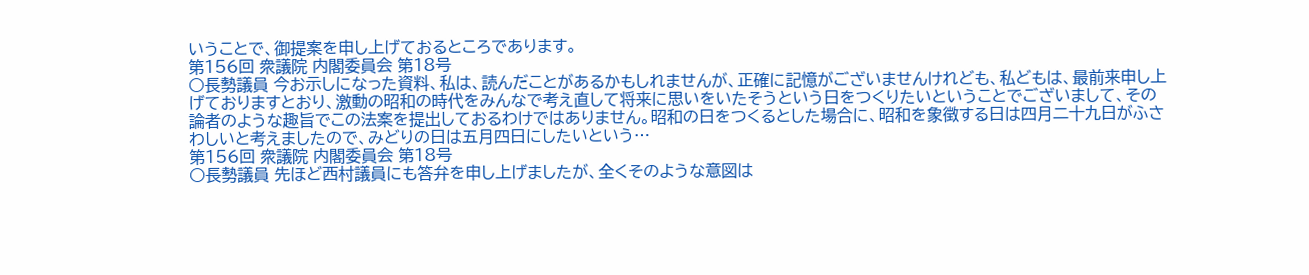いうことで、御提案を申し上げておるところであります。
第156回 衆議院 内閣委員会 第18号
○長勢議員 今お示しになった資料、私は、読んだことがあるかもしれませんが、正確に記憶がございませんけれども、私どもは、最前来申し上げておりますとおり、激動の昭和の時代をみんなで考え直して将来に思いをいたそうという日をつくりたいということでございまして、その論者のような趣旨でこの法案を提出しておるわけではありません。昭和の日をつくるとした場合に、昭和を象徴する日は四月二十九日がふさわしいと考えましたので、みどりの日は五月四日にしたいという…
第156回 衆議院 内閣委員会 第18号
○長勢議員 先ほど西村議員にも答弁を申し上げましたが、全くそのような意図は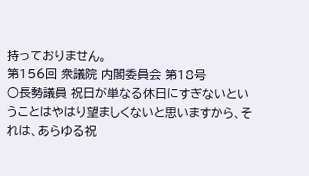持っておりません。
第156回 衆議院 内閣委員会 第18号
○長勢議員 祝日が単なる休日にすぎないということはやはり望ましくないと思いますから、それは、あらゆる祝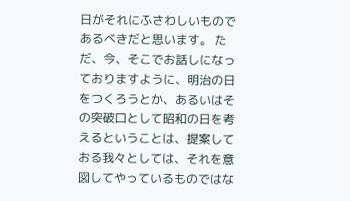日がそれにふさわしいものであるべきだと思います。 ただ、今、そこでお話しになっておりますように、明治の日をつくろうとか、あるいはその突破口として昭和の日を考えるということは、提案しておる我々としては、それを意図してやっているものではな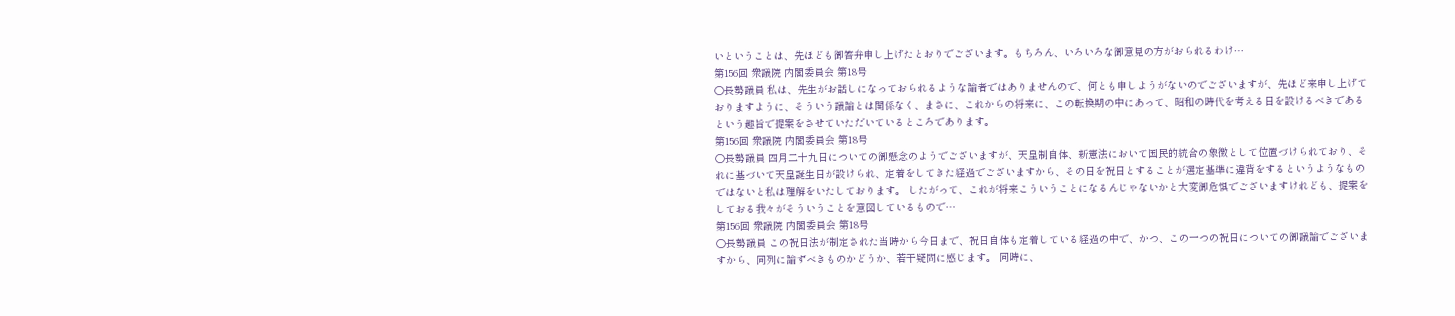いということは、先ほども御答弁申し上げたとおりでございます。もちろん、いろいろな御意見の方がおられるわけ…
第156回 衆議院 内閣委員会 第18号
○長勢議員 私は、先生がお話しになっておられるような論者ではありませんので、何とも申しようがないのでございますが、先ほど来申し上げておりますように、そういう議論とは関係なく、まさに、これからの将来に、この転換期の中にあって、昭和の時代を考える日を設けるべきであるという趣旨で提案をさせていただいているところであります。
第156回 衆議院 内閣委員会 第18号
○長勢議員 四月二十九日についての御懸念のようでございますが、天皇制自体、新憲法において国民的統合の象徴として位置づけられており、それに基づいて天皇誕生日が設けられ、定着をしてきた経過でございますから、その日を祝日とすることが選定基準に違背をするというようなものではないと私は理解をいたしております。 したがって、これが将来こういうことになるんじゃないかと大変御危惧でございますけれども、提案をしておる我々がそういうことを意図しているもので…
第156回 衆議院 内閣委員会 第18号
○長勢議員 この祝日法が制定された当時から今日まで、祝日自体も定着している経過の中で、かつ、この一つの祝日についての御議論でございますから、同列に論ずべきものかどうか、若干疑問に感じます。 同時に、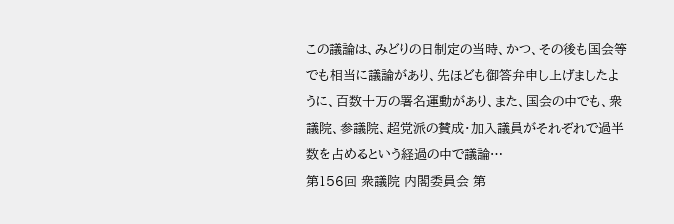この議論は、みどりの日制定の当時、かつ、その後も国会等でも相当に議論があり、先ほども御答弁申し上げましたように、百数十万の署名運動があり、また、国会の中でも、衆議院、参議院、超党派の賛成・加入議員がそれぞれで過半数を占めるという経過の中で議論…
第156回 衆議院 内閣委員会 第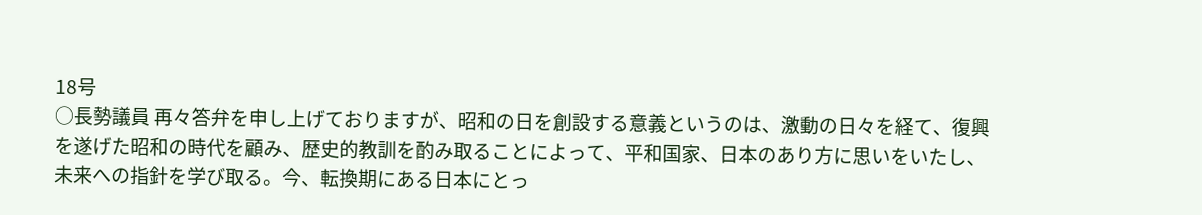18号
○長勢議員 再々答弁を申し上げておりますが、昭和の日を創設する意義というのは、激動の日々を経て、復興を遂げた昭和の時代を顧み、歴史的教訓を酌み取ることによって、平和国家、日本のあり方に思いをいたし、未来への指針を学び取る。今、転換期にある日本にとっ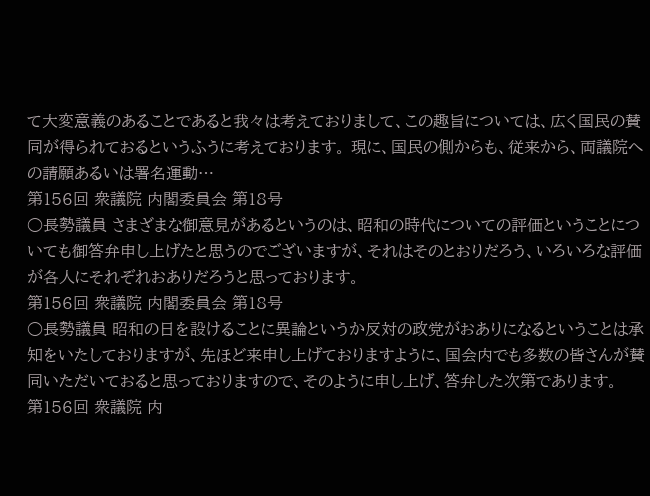て大変意義のあることであると我々は考えておりまして、この趣旨については、広く国民の賛同が得られておるというふうに考えております。 現に、国民の側からも、従来から、両議院への請願あるいは署名運動…
第156回 衆議院 内閣委員会 第18号
○長勢議員 さまざまな御意見があるというのは、昭和の時代についての評価ということについても御答弁申し上げたと思うのでございますが、それはそのとおりだろう、いろいろな評価が各人にそれぞれおありだろうと思っております。
第156回 衆議院 内閣委員会 第18号
○長勢議員 昭和の日を設けることに異論というか反対の政党がおありになるということは承知をいたしておりますが、先ほど来申し上げておりますように、国会内でも多数の皆さんが賛同いただいておると思っておりますので、そのように申し上げ、答弁した次第であります。
第156回 衆議院 内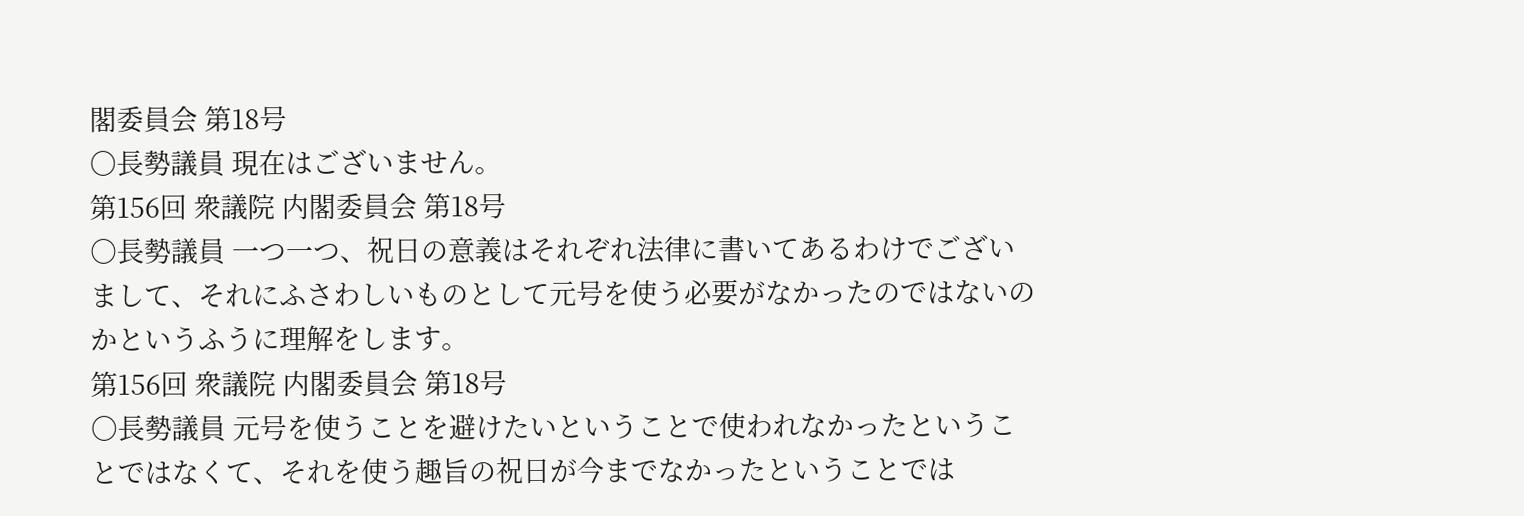閣委員会 第18号
○長勢議員 現在はございません。
第156回 衆議院 内閣委員会 第18号
○長勢議員 一つ一つ、祝日の意義はそれぞれ法律に書いてあるわけでございまして、それにふさわしいものとして元号を使う必要がなかったのではないのかというふうに理解をします。
第156回 衆議院 内閣委員会 第18号
○長勢議員 元号を使うことを避けたいということで使われなかったということではなくて、それを使う趣旨の祝日が今までなかったということでは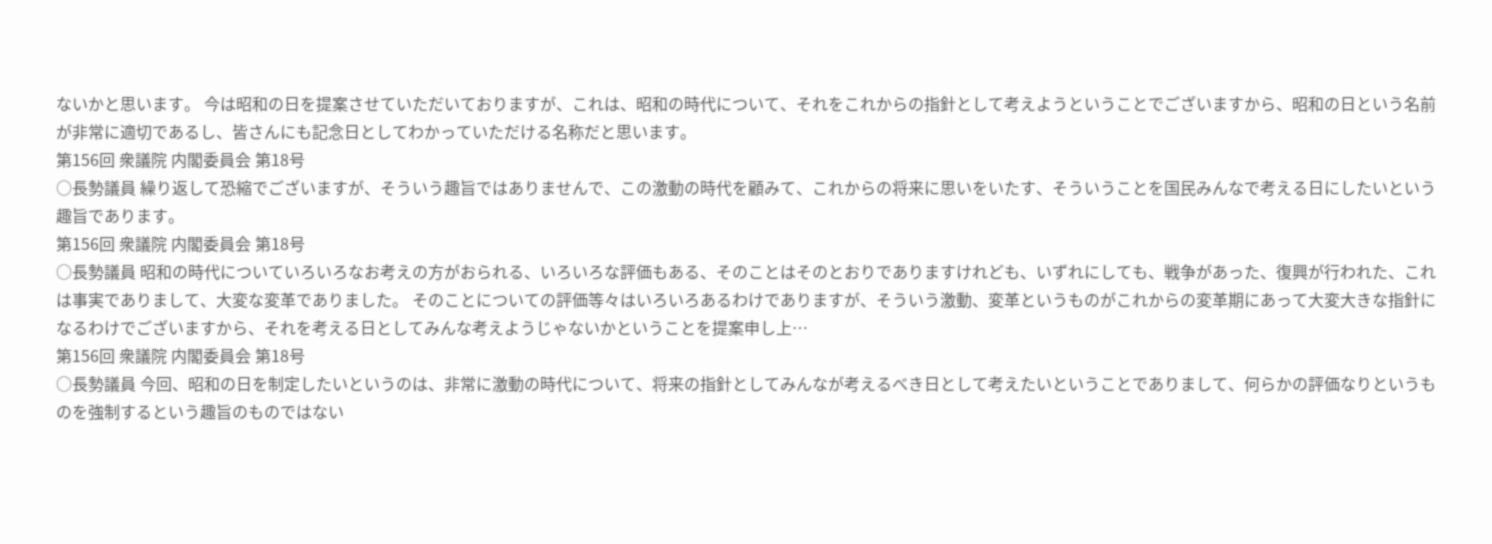ないかと思います。 今は昭和の日を提案させていただいておりますが、これは、昭和の時代について、それをこれからの指針として考えようということでございますから、昭和の日という名前が非常に適切であるし、皆さんにも記念日としてわかっていただける名称だと思います。
第156回 衆議院 内閣委員会 第18号
○長勢議員 繰り返して恐縮でございますが、そういう趣旨ではありませんで、この激動の時代を顧みて、これからの将来に思いをいたす、そういうことを国民みんなで考える日にしたいという趣旨であります。
第156回 衆議院 内閣委員会 第18号
○長勢議員 昭和の時代についていろいろなお考えの方がおられる、いろいろな評価もある、そのことはそのとおりでありますけれども、いずれにしても、戦争があった、復興が行われた、これは事実でありまして、大変な変革でありました。 そのことについての評価等々はいろいろあるわけでありますが、そういう激動、変革というものがこれからの変革期にあって大変大きな指針になるわけでございますから、それを考える日としてみんな考えようじゃないかということを提案申し上…
第156回 衆議院 内閣委員会 第18号
○長勢議員 今回、昭和の日を制定したいというのは、非常に激動の時代について、将来の指針としてみんなが考えるべき日として考えたいということでありまして、何らかの評価なりというものを強制するという趣旨のものではない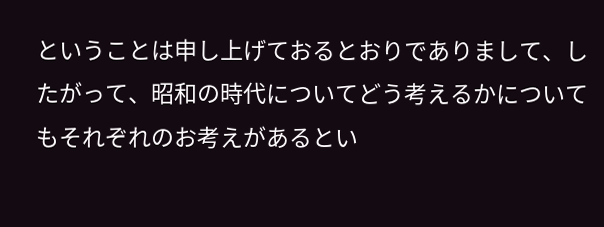ということは申し上げておるとおりでありまして、したがって、昭和の時代についてどう考えるかについてもそれぞれのお考えがあるとい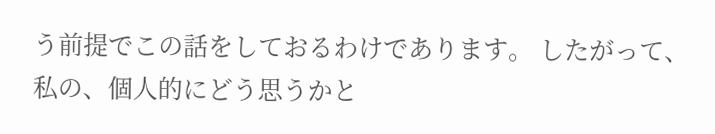う前提でこの話をしておるわけであります。 したがって、私の、個人的にどう思うかと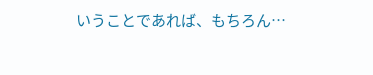いうことであれば、もちろん…